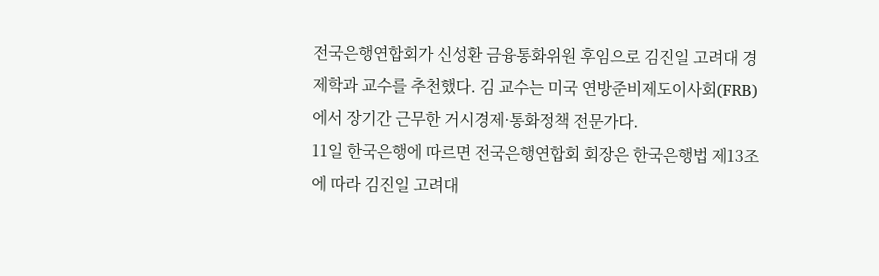전국은행연합회가 신성환 금융통화위원 후임으로 김진일 고려대 경제학과 교수를 추천했다. 김 교수는 미국 연방준비제도이사회(FRB)에서 장기간 근무한 거시경제·통화정책 전문가다.
11일 한국은행에 따르면 전국은행연합회 회장은 한국은행법 제13조에 따라 김진일 고려대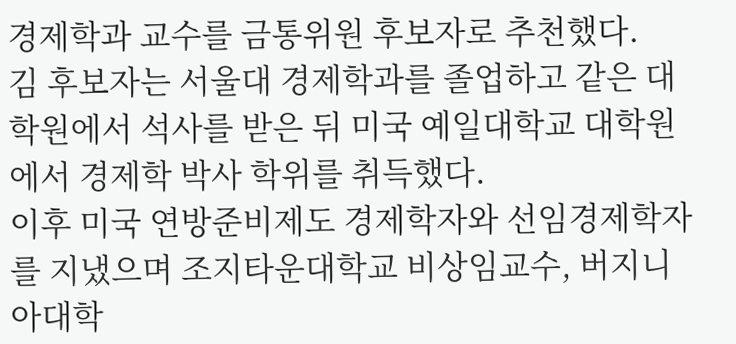경제학과 교수를 금통위원 후보자로 추천했다.
김 후보자는 서울대 경제학과를 졸업하고 같은 대학원에서 석사를 받은 뒤 미국 예일대학교 대학원에서 경제학 박사 학위를 취득했다.
이후 미국 연방준비제도 경제학자와 선임경제학자를 지냈으며 조지타운대학교 비상임교수, 버지니아대학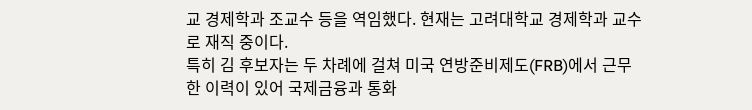교 경제학과 조교수 등을 역임했다. 현재는 고려대학교 경제학과 교수로 재직 중이다.
특히 김 후보자는 두 차례에 걸쳐 미국 연방준비제도(FRB)에서 근무한 이력이 있어 국제금융과 통화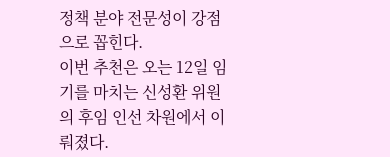정책 분야 전문성이 강점으로 꼽힌다.
이번 추천은 오는 12일 임기를 마치는 신성환 위원의 후임 인선 차원에서 이뤄졌다.